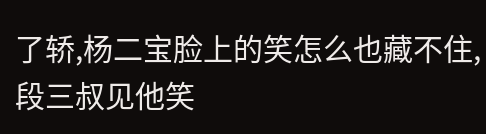了轿,杨二宝脸上的笑怎么也藏不住,段三叔见他笑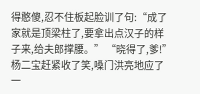得憨傻,忍不住板起脸训了句:“成了家就是顶梁柱了,要拿出点汉子的样子来,给夫郎撑腰。” “晓得了,爹!”杨二宝赶紧收了笑,嗓门洪亮地应了一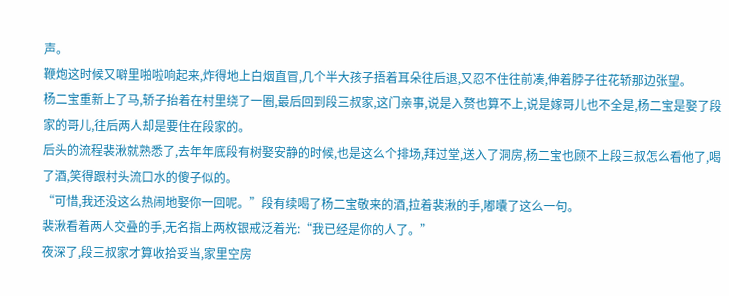声。
鞭炮这时候又噼里啪啦响起来,炸得地上白烟直冒,几个半大孩子捂着耳朵往后退,又忍不住往前凑,伸着脖子往花轿那边张望。
杨二宝重新上了马,轿子抬着在村里绕了一圈,最后回到段三叔家,这门亲事,说是入赘也算不上,说是嫁哥儿也不全是,杨二宝是娶了段家的哥儿,往后两人却是要住在段家的。
后头的流程裴湫就熟悉了,去年年底段有树娶安静的时候,也是这么个排场,拜过堂,送入了洞房,杨二宝也顾不上段三叔怎么看他了,喝了酒,笑得跟村头流口水的傻子似的。
“可惜,我还没这么热闹地娶你一回呢。”段有续喝了杨二宝敬来的酒,拉着裴湫的手,嘟囔了这么一句。
裴湫看着两人交叠的手,无名指上两枚银戒泛着光:“我已经是你的人了。”
夜深了,段三叔家才算收拾妥当,家里空房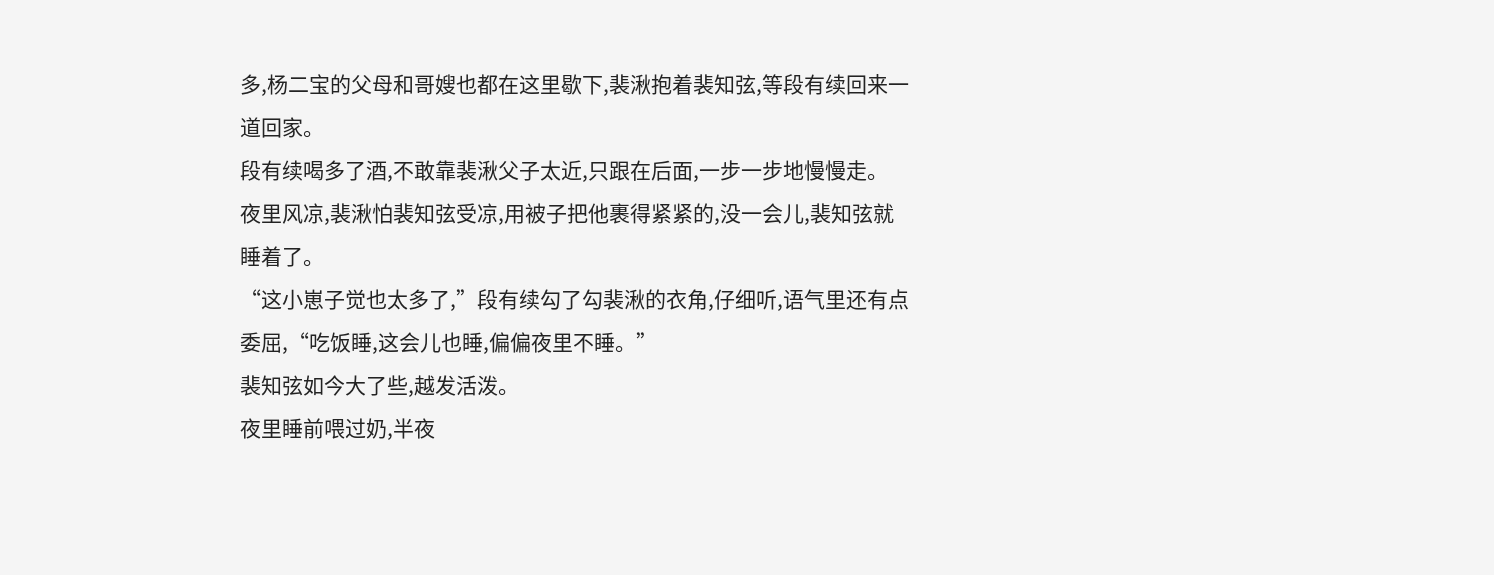多,杨二宝的父母和哥嫂也都在这里歇下,裴湫抱着裴知弦,等段有续回来一道回家。
段有续喝多了酒,不敢靠裴湫父子太近,只跟在后面,一步一步地慢慢走。
夜里风凉,裴湫怕裴知弦受凉,用被子把他裹得紧紧的,没一会儿,裴知弦就睡着了。
“这小崽子觉也太多了,”段有续勾了勾裴湫的衣角,仔细听,语气里还有点委屈,“吃饭睡,这会儿也睡,偏偏夜里不睡。”
裴知弦如今大了些,越发活泼。
夜里睡前喂过奶,半夜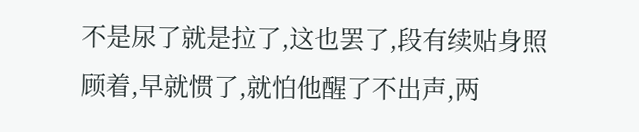不是尿了就是拉了,这也罢了,段有续贴身照顾着,早就惯了,就怕他醒了不出声,两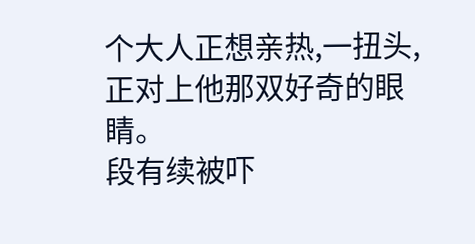个大人正想亲热,一扭头,正对上他那双好奇的眼睛。
段有续被吓